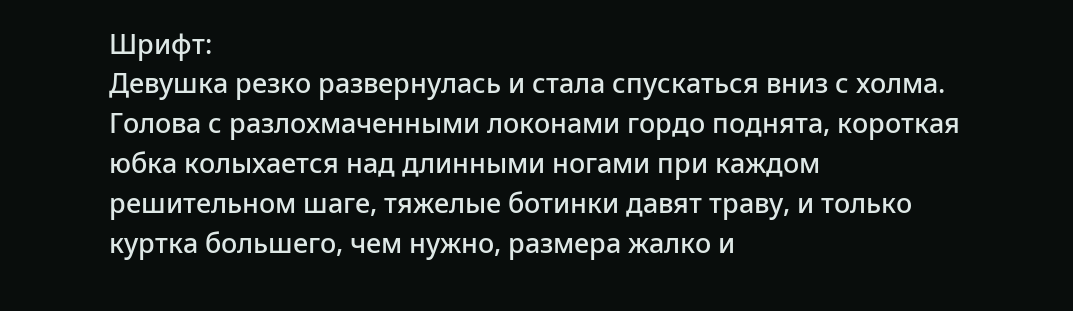Шрифт:
Девушка резко развернулась и стала спускаться вниз с холма. Голова с разлохмаченными локонами гордо поднята, короткая юбка колыхается над длинными ногами при каждом решительном шаге, тяжелые ботинки давят траву, и только куртка большего, чем нужно, размера жалко и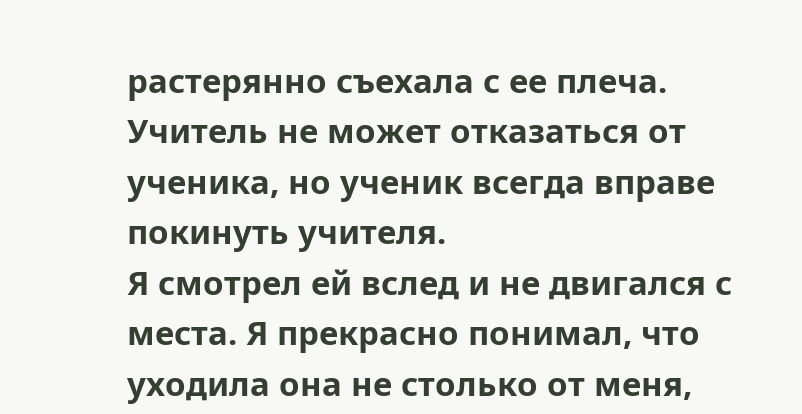растерянно съехала с ее плеча.
Учитель не может отказаться от ученика, но ученик всегда вправе покинуть учителя.
Я смотрел ей вслед и не двигался с места. Я прекрасно понимал, что уходила она не столько от меня,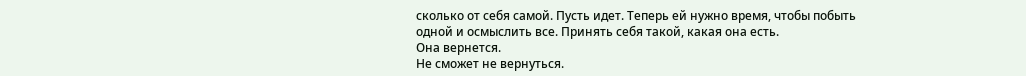сколько от себя самой. Пусть идет. Теперь ей нужно время, чтобы побыть одной и осмыслить все. Принять себя такой, какая она есть.
Она вернется.
Не сможет не вернуться.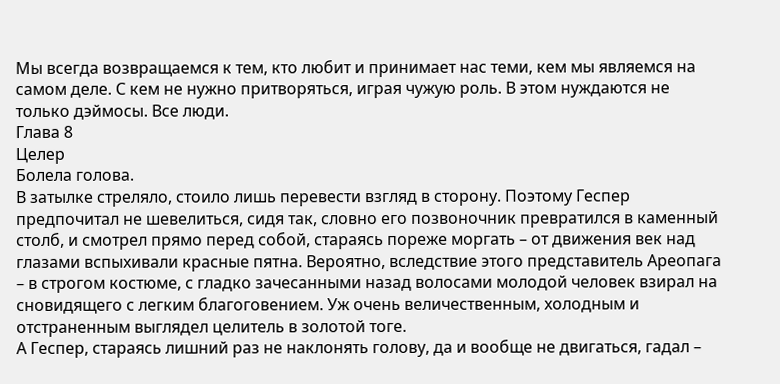Мы всегда возвращаемся к тем, кто любит и принимает нас теми, кем мы являемся на самом деле. С кем не нужно притворяться, играя чужую роль. В этом нуждаются не только дэймосы. Все люди.
Глава 8
Целер
Болела голова.
В затылке стреляло, стоило лишь перевести взгляд в сторону. Поэтому Геспер предпочитал не шевелиться, сидя так, словно его позвоночник превратился в каменный столб, и смотрел прямо перед собой, стараясь пореже моргать – от движения век над глазами вспыхивали красные пятна. Вероятно, вследствие этого представитель Ареопага – в строгом костюме, с гладко зачесанными назад волосами молодой человек взирал на сновидящего с легким благоговением. Уж очень величественным, холодным и отстраненным выглядел целитель в золотой тоге.
А Геспер, стараясь лишний раз не наклонять голову, да и вообще не двигаться, гадал –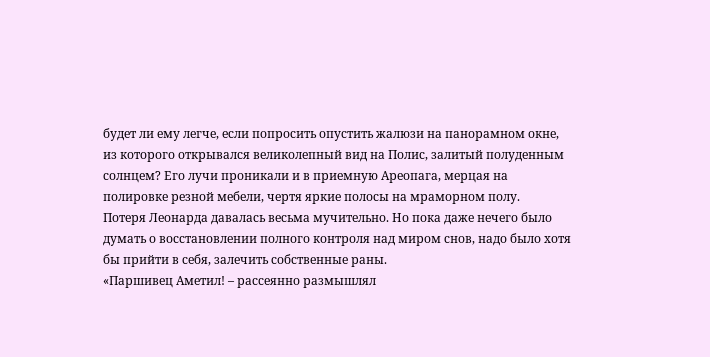будет ли ему легче, если попросить опустить жалюзи на панорамном окне, из которого открывался великолепный вид на Полис, залитый полуденным солнцем? Его лучи проникали и в приемную Ареопага, мерцая на полировке резной мебели, чертя яркие полосы на мраморном полу.
Потеря Леонарда давалась весьма мучительно. Но пока даже нечего было думать о восстановлении полного контроля над миром снов, надо было хотя бы прийти в себя, залечить собственные раны.
«Паршивец Аметил! – рассеянно размышлял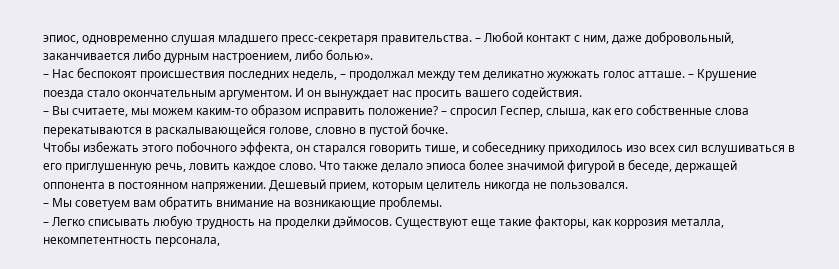эпиос, одновременно слушая младшего пресс-секретаря правительства. – Любой контакт с ним, даже добровольный, заканчивается либо дурным настроением, либо болью».
– Нас беспокоят происшествия последних недель, – продолжал между тем деликатно жужжать голос атташе. – Крушение поезда стало окончательным аргументом. И он вынуждает нас просить вашего содействия.
– Вы считаете, мы можем каким-то образом исправить положение? – спросил Геспер, слыша, как его собственные слова перекатываются в раскалывающейся голове, словно в пустой бочке.
Чтобы избежать этого побочного эффекта, он старался говорить тише, и собеседнику приходилось изо всех сил вслушиваться в его приглушенную речь, ловить каждое слово. Что также делало эпиоса более значимой фигурой в беседе, держащей оппонента в постоянном напряжении. Дешевый прием, которым целитель никогда не пользовался.
– Мы советуем вам обратить внимание на возникающие проблемы.
– Легко списывать любую трудность на проделки дэймосов. Существуют еще такие факторы, как коррозия металла, некомпетентность персонала,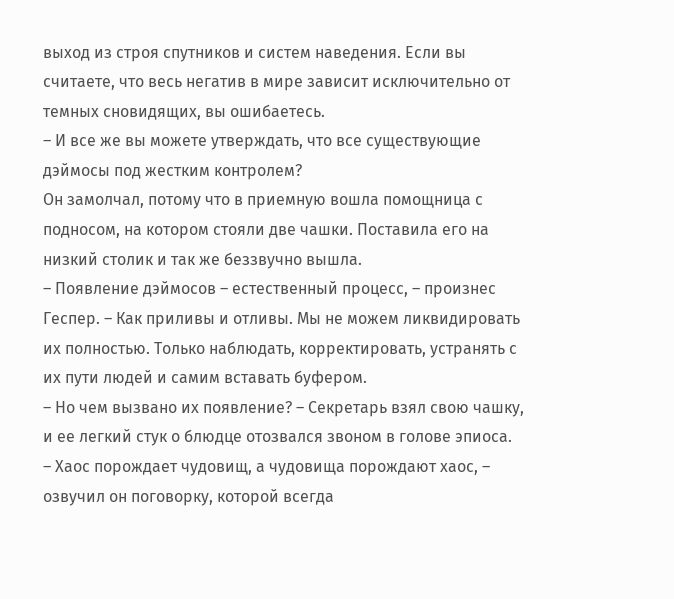выход из строя спутников и систем наведения. Если вы считаете, что весь негатив в мире зависит исключительно от темных сновидящих, вы ошибаетесь.
– И все же вы можете утверждать, что все существующие дэймосы под жестким контролем?
Он замолчал, потому что в приемную вошла помощница с подносом, на котором стояли две чашки. Поставила его на низкий столик и так же беззвучно вышла.
– Появление дэймосов – естественный процесс, – произнес Геспер. – Как приливы и отливы. Мы не можем ликвидировать их полностью. Только наблюдать, корректировать, устранять с их пути людей и самим вставать буфером.
– Но чем вызвано их появление? – Секретарь взял свою чашку, и ее легкий стук о блюдце отозвался звоном в голове эпиоса.
– Хаос порождает чудовищ, а чудовища порождают хаос, – озвучил он поговорку, которой всегда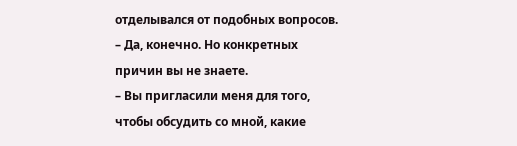отделывался от подобных вопросов.
– Да, конечно. Но конкретных причин вы не знаете.
– Вы пригласили меня для того, чтобы обсудить со мной, какие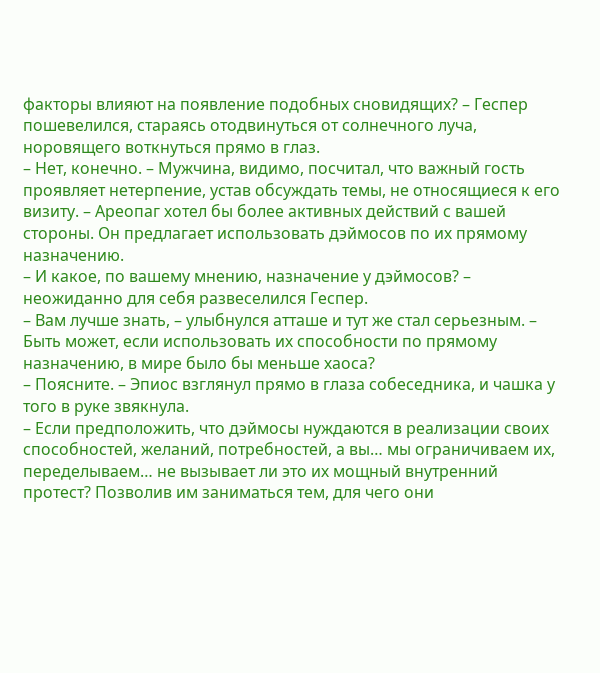факторы влияют на появление подобных сновидящих? – Геспер пошевелился, стараясь отодвинуться от солнечного луча, норовящего воткнуться прямо в глаз.
– Нет, конечно. – Мужчина, видимо, посчитал, что важный гость проявляет нетерпение, устав обсуждать темы, не относящиеся к его визиту. – Ареопаг хотел бы более активных действий с вашей стороны. Он предлагает использовать дэймосов по их прямому назначению.
– И какое, по вашему мнению, назначение у дэймосов? – неожиданно для себя развеселился Геспер.
– Вам лучше знать, – улыбнулся атташе и тут же стал серьезным. – Быть может, если использовать их способности по прямому назначению, в мире было бы меньше хаоса?
– Поясните. – Эпиос взглянул прямо в глаза собеседника, и чашка у того в руке звякнула.
– Если предположить, что дэймосы нуждаются в реализации своих способностей, желаний, потребностей, а вы… мы ограничиваем их, переделываем… не вызывает ли это их мощный внутренний протест? Позволив им заниматься тем, для чего они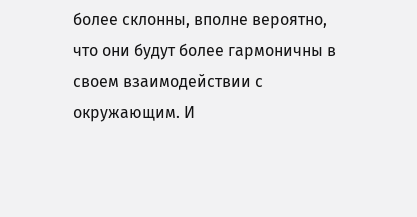более склонны, вполне вероятно, что они будут более гармоничны в своем взаимодействии с окружающим. И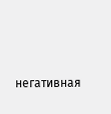негативная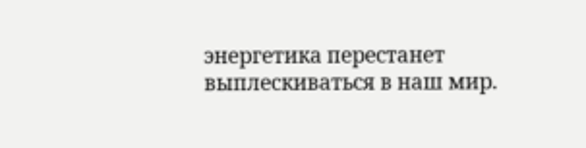энергетика перестанет выплескиваться в наш мир.